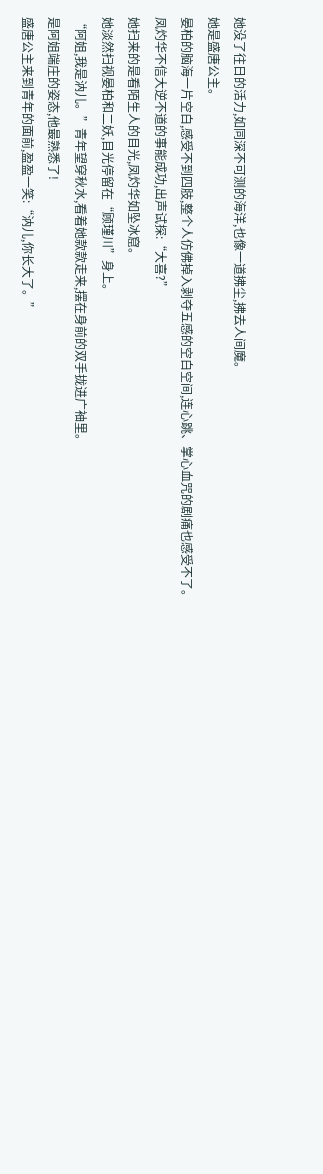她没了往日的活力,如同深不可测的海洋,也像一道拂尘,拂去人间魔。
她是盛唐公主。
晏柏的脑海一片空白,感受不到四肢,整个人仿佛掉入剥夺五感的空白空间,连心跳、掌心血咒的剧痛也感受不了。
凤灼华不信大逆不道的事能成功,出声试探:“大喜?”
她扫来的是看陌生人的目光,凤灼华如坠冰窟。
她淡然扫视晏柏和二妖,目光停留在“顾瑾川”身上。
“阿姐,我是汭儿。”青年望穿秋水,看着她款款走来,摆在身前的双手拢进广袖里。
是阿姐端庄的姿态,他最熟悉了!
盛唐公主来到青年的面前,盈盈一笑:“汭儿,你长大了。”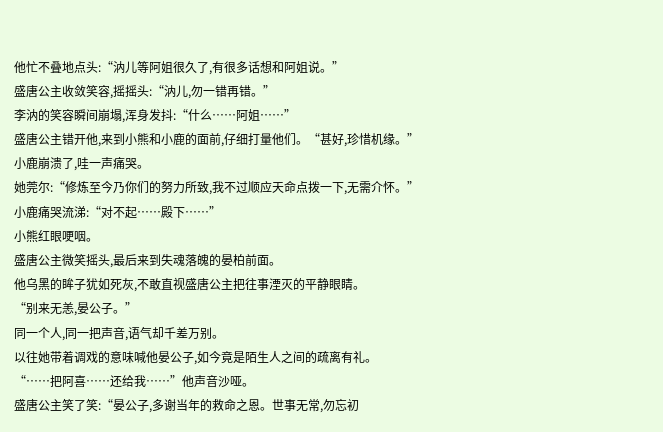他忙不叠地点头:“汭儿等阿姐很久了,有很多话想和阿姐说。”
盛唐公主收敛笑容,摇摇头:“汭儿,勿一错再错。”
李汭的笑容瞬间崩塌,浑身发抖:“什么……阿姐……”
盛唐公主错开他,来到小熊和小鹿的面前,仔细打量他们。“甚好,珍惜机缘。”
小鹿崩溃了,哇一声痛哭。
她莞尔:“修炼至今乃你们的努力所致,我不过顺应天命点拨一下,无需介怀。”
小鹿痛哭流涕:“对不起……殿下……”
小熊红眼哽咽。
盛唐公主微笑摇头,最后来到失魂落魄的晏柏前面。
他乌黑的眸子犹如死灰,不敢直视盛唐公主把往事湮灭的平静眼睛。
“别来无恙,晏公子。”
同一个人,同一把声音,语气却千差万别。
以往她带着调戏的意味喊他晏公子,如今竟是陌生人之间的疏离有礼。
“……把阿喜……还给我……”他声音沙哑。
盛唐公主笑了笑:“晏公子,多谢当年的救命之恩。世事无常,勿忘初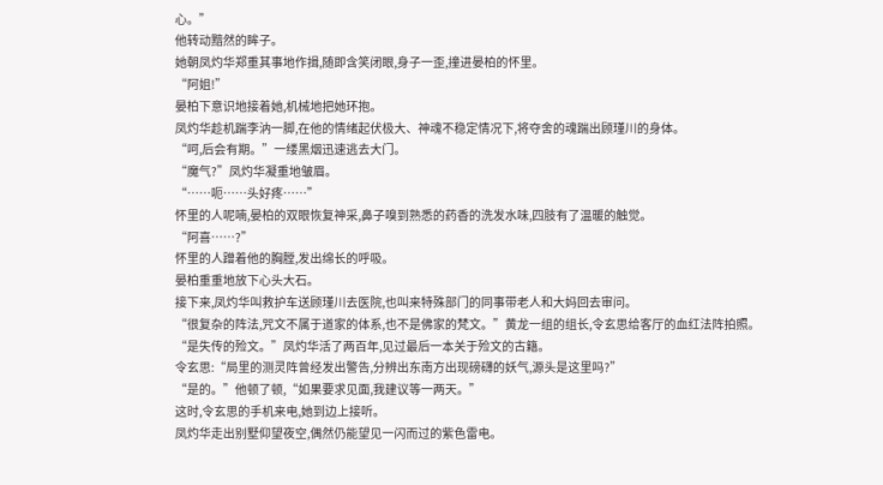心。”
他转动黯然的眸子。
她朝凤灼华郑重其事地作揖,随即含笑闭眼,身子一歪,撞进晏柏的怀里。
“阿姐!”
晏柏下意识地接着她,机械地把她环抱。
凤灼华趁机踹李汭一脚,在他的情绪起伏极大、神魂不稳定情况下,将夺舍的魂踹出顾瑾川的身体。
“呵,后会有期。”一缕黑烟迅速逃去大门。
“魔气?”凤灼华凝重地皱眉。
“……呃……头好疼……”
怀里的人呢喃,晏柏的双眼恢复神采,鼻子嗅到熟悉的药香的洗发水味,四肢有了温暖的触觉。
“阿喜……?”
怀里的人蹭着他的胸膛,发出绵长的呼吸。
晏柏重重地放下心头大石。
接下来,凤灼华叫救护车送顾瑾川去医院,也叫来特殊部门的同事带老人和大妈回去审问。
“很复杂的阵法,咒文不属于道家的体系,也不是佛家的梵文。”黄龙一组的组长,令玄思给客厅的血红法阵拍照。
“是失传的殓文。”凤灼华活了两百年,见过最后一本关于殓文的古籍。
令玄思:“局里的测灵阵曾经发出警告,分辨出东南方出现磅礴的妖气,源头是这里吗?”
“是的。”他顿了顿,“如果要求见面,我建议等一两天。”
这时,令玄思的手机来电,她到边上接听。
凤灼华走出别墅仰望夜空,偶然仍能望见一闪而过的紫色雷电。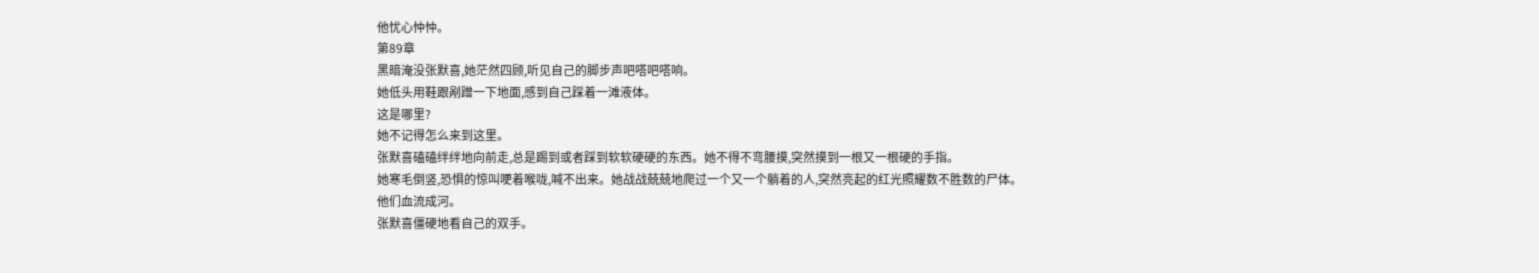他忧心忡忡。
第89章
黑暗淹没张默喜,她茫然四顾,听见自己的脚步声吧嗒吧嗒响。
她低头用鞋跟剐蹭一下地面,感到自己踩着一滩液体。
这是哪里?
她不记得怎么来到这里。
张默喜磕磕绊绊地向前走,总是踢到或者踩到软软硬硬的东西。她不得不弯腰摸,突然摸到一根又一根硬的手指。
她寒毛倒竖,恐惧的惊叫哽着喉咙,喊不出来。她战战兢兢地爬过一个又一个躺着的人,突然亮起的红光照耀数不胜数的尸体。
他们血流成河。
张默喜僵硬地看自己的双手。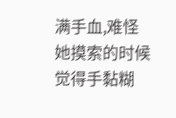满手血,难怪她摸索的时候觉得手黏糊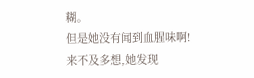糊。
但是她没有闻到血腥味啊!
来不及多想,她发现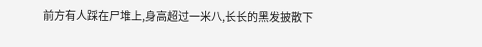前方有人踩在尸堆上,身高超过一米八,长长的黑发披散下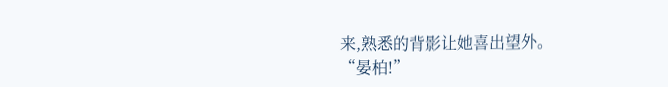来,熟悉的背影让她喜出望外。
“晏柏!”